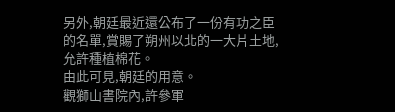另外,朝廷最近還公布了一份有功之臣的名單,賞賜了朔州以北的一大片土地,允許種植棉花。
由此可見,朝廷的用意。
觀獅山書院內,許參軍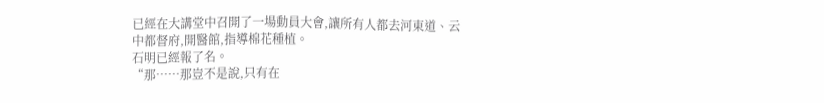已經在大講堂中召開了一場動員大會,讓所有人都去河東道、云中都督府,開醫館,指導棉花種植。
石明已經報了名。
“那……那豈不是說,只有在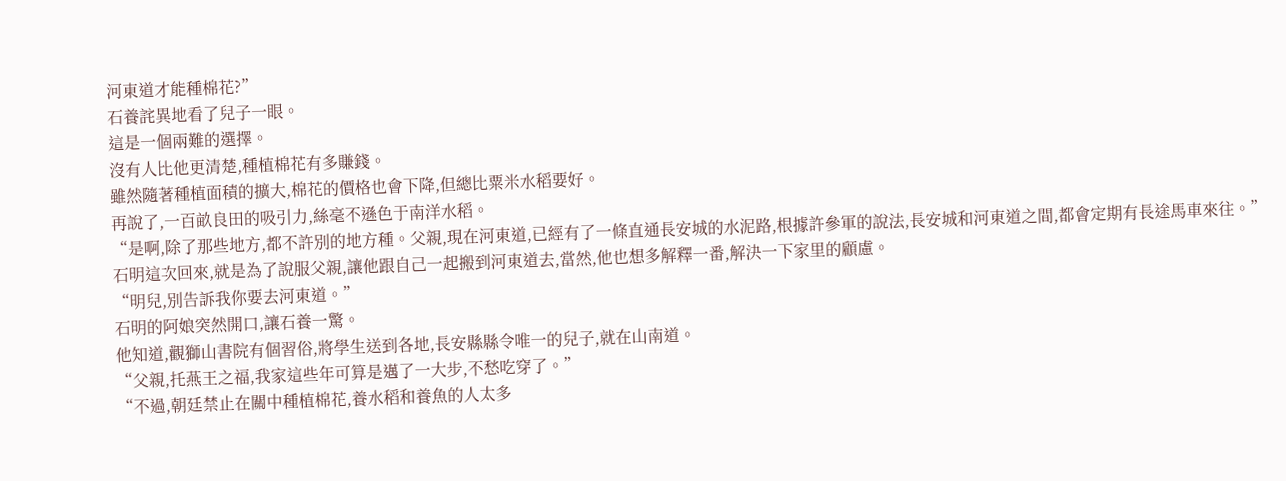河東道才能種棉花?”
石養詫異地看了兒子一眼。
這是一個兩難的選擇。
沒有人比他更清楚,種植棉花有多賺錢。
雖然隨著種植面積的擴大,棉花的價格也會下降,但總比粟米水稻要好。
再說了,一百畝良田的吸引力,絲毫不遜色于南洋水稻。
“是啊,除了那些地方,都不許別的地方種。父親,現在河東道,已經有了一條直通長安城的水泥路,根據許參軍的說法,長安城和河東道之間,都會定期有長途馬車來往。”
石明這次回來,就是為了說服父親,讓他跟自己一起搬到河東道去,當然,他也想多解釋一番,解決一下家里的顧慮。
“明兒,別告訴我你要去河東道。”
石明的阿娘突然開口,讓石養一驚。
他知道,觀獅山書院有個習俗,將學生送到各地,長安縣縣令唯一的兒子,就在山南道。
“父親,托燕王之福,我家這些年可算是邁了一大步,不愁吃穿了。”
“不過,朝廷禁止在關中種植棉花,養水稻和養魚的人太多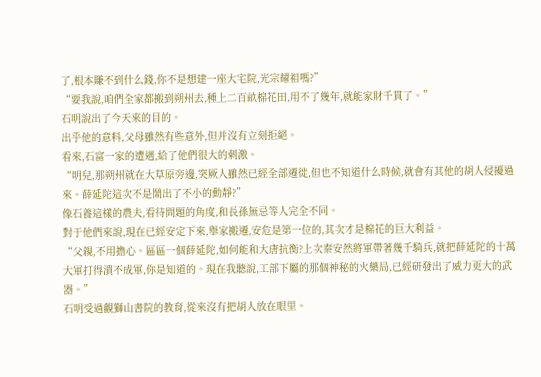了,根本賺不到什么錢,你不是想建一座大宅院,光宗耀祖嗎?”
“要我說,咱們全家都搬到朔州去,種上二百畝棉花田,用不了幾年,就能家財千貫了。”
石明說出了今天來的目的。
出乎他的意料,父母雖然有些意外,但并沒有立刻拒絕。
看來,石富一家的遭遇,給了他們很大的刺激。
“明兒,那朔州就在大草原旁邊,突厥人雖然已經全部遷徙,但也不知道什么時候,就會有其他的胡人侵擾過來。薛延陀這次不是鬧出了不小的動靜?”
像石養這樣的農夫,看待問題的角度,和長孫無忌等人完全不同。
對于他們來說,現在已經安定下來,舉家搬遷,安危是第一位的,其次才是棉花的巨大利益。
“父親,不用擔心。區區一個薛延陀,如何能和大唐抗衡?上次秦安然將軍帶著幾千騎兵,就把薛延陀的十萬大軍打得潰不成軍,你是知道的。現在我聽說,工部下屬的那個神秘的火藥局,已經研發出了威力更大的武器。”
石明受過觀獅山書院的教育,從來沒有把胡人放在眼里。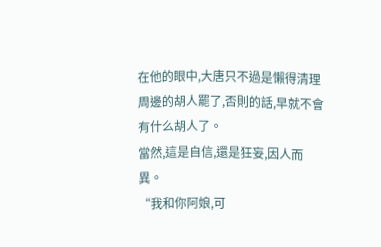在他的眼中,大唐只不過是懶得清理周邊的胡人罷了,否則的話,早就不會有什么胡人了。
當然,這是自信,還是狂妄,因人而異。
“我和你阿娘,可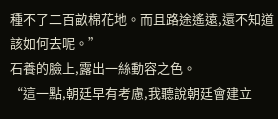種不了二百畝棉花地。而且路途遙遠,還不知道該如何去呢。”
石養的臉上,露出一絲動容之色。
“這一點,朝廷早有考慮,我聽說朝廷會建立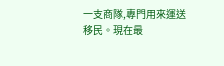一支商隊,專門用來運送移民。現在最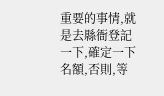重要的事情,就是去縣衙登記一下,確定一下名額,否則,等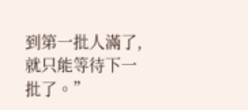到第一批人滿了,就只能等待下一批了。”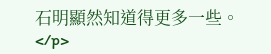石明顯然知道得更多一些。</p>